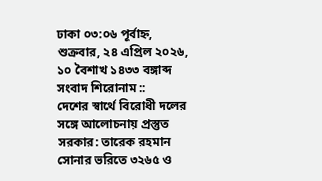ঢাকা ০৩:০৬ পূর্বাহ্ন, শুক্রবার, ২৪ এপ্রিল ২০২৬, ১০ বৈশাখ ১৪৩৩ বঙ্গাব্দ
সংবাদ শিরোনাম ::
দেশের স্বার্থে বিরোধী দলের সঙ্গে আলোচনায় প্রস্তুত সরকার: তারেক রহমান সোনার ভরিতে ৩২৬৫ ও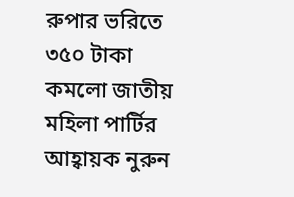রুপার ভরিতে ৩৫০ টাকা কমলো জাতীয় মহিলা পার্টির আহ্বায়ক নুরুন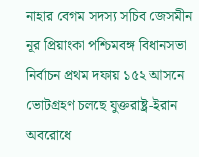নাহার বেগম সদস্য সচিব জেসমীন নূর প্রিয়াংকা পশ্চিমবঙ্গ বিধানসভা নির্বাচন প্রথম দফায় ১৫২ আসনে ভোটগ্রহণ চলছে যুক্তরাষ্ট্র-ইরান অবরোধে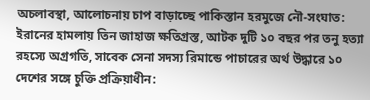অচলাবস্থা, আলোচনায় চাপ বাড়াচ্ছে পাকিস্তান হরমুজে নৌ-সংঘাত: ইরানের হামলায় তিন জাহাজ ক্ষতিগ্রস্ত, আটক দুটি ১০ বছর পর তনু হত্যা রহস্যে অগ্রগতি, সাবেক সেনা সদস্য রিমান্ডে পাচারের অর্থ উদ্ধারে ১০ দেশের সঙ্গে চুক্তি প্রক্রিয়াধীন: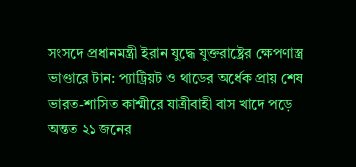সংসদে প্রধানমন্ত্রী ইরান যুদ্ধে যুক্তরাষ্ট্রের ক্ষেপণাস্ত্র ভাণ্ডারে টান: প্যাট্রিয়ট ও থাডের অর্ধেক প্রায় শেষ ভারত-শাসিত কাশ্মীরে যাত্রীবাহী বাস খাদে পড়ে অন্তত ২১ জনের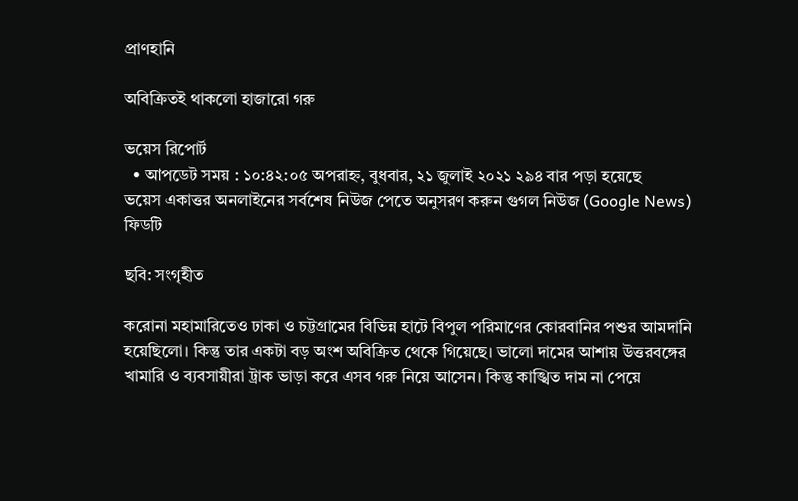প্রাণহানি

অবিক্রিতই থাকলো হাজারো গরু

ভয়েস রিপোর্ট
  • আপডেট সময় : ১০:৪২:০৫ অপরাহ্ন, বুধবার, ২১ জুলাই ২০২১ ২৯৪ বার পড়া হয়েছে
ভয়েস একাত্তর অনলাইনের সর্বশেষ নিউজ পেতে অনুসরণ করুন গুগল নিউজ (Google News) ফিডটি

ছবি: সংগৃহীত

করোনা মহামারিতেও ঢাকা ও চট্টগ্রামের বিভিন্ন হাটে বিপুল পরিমাণের কোরবানির পশুর আমদানি হয়েছিলো। কিন্তু তার একটা বড় অংশ অবিক্রিত থেকে গিয়েছে। ভালো দামের আশায় উত্তরবঙ্গের খামারি ও ব্যবসায়ীরা ট্রাক ভাড়া করে এসব গরু নিয়ে আসেন। কিন্তু কাঙ্খিত দাম না পেয়ে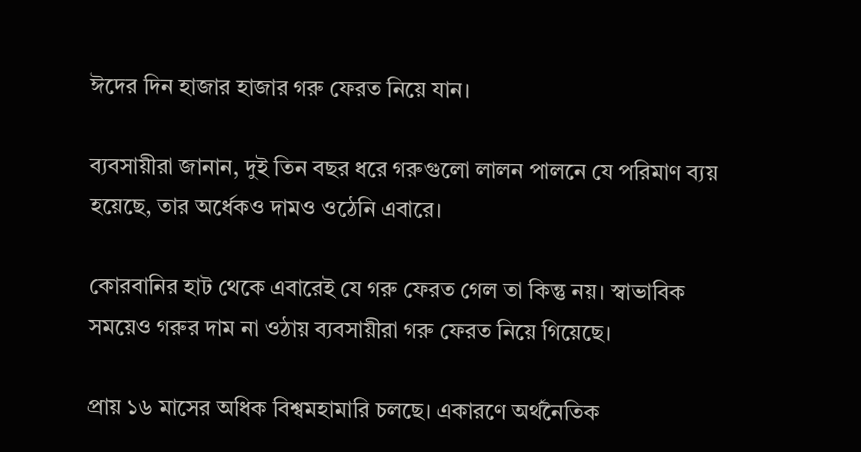ঈদের দিন হাজার হাজার গরু ফেরত নিয়ে যান।

ব্যবসায়ীরা জানান, দুই তিন বছর ধরে গরুগুলো লালন পালনে যে পরিমাণ ব্যয় হয়েছে, তার অর্ধেকও দামও ওঠেনি এবারে।

কোরবানির হাট থেকে এবারেই যে গরু ফেরত গেল তা কিন্তু নয়। স্বাভাবিক সময়েও গরুর দাম না ওঠায় ব্যবসায়ীরা গরু ফেরত নিয়ে গিয়েছে।

প্রায় ১৬ মাসের অধিক বিশ্বমহামারি চলছে। একারণে অর্থনৈতিক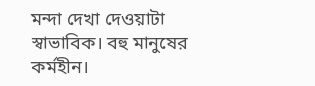মন্দা দেখা দেওয়াটা স্বাভাবিক। বহু মানুষের কর্মহীন।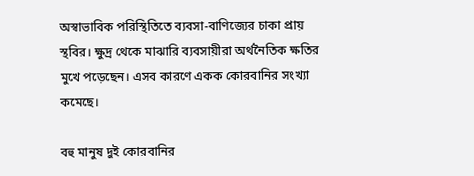অস্বাভাবিক পরিস্থিতিতে ব্যবসা-বাণিজ্যের চাকা প্রায় স্থবির। ক্ষুদ্র থেকে মাঝারি ব্যবসায়ীরা অর্থনৈতিক ক্ষতির মুখে পড়েছেন। এসব কারণে একক কোরবানির সংখ্যা কমেছে।

বহু মানুষ দুই কোরবানির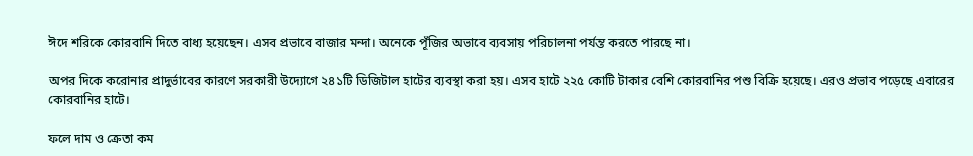ঈদে শরিকে কোরবানি দিতে বাধ্য হয়েছেন। এসব প্রভাবে বাজার মন্দা। অনেকে পূঁজির অভাবে ব্যবসায় পরিচালনা পর্যন্ত করতে পারছে না।

অপর দিকে করোনার প্রাদুর্ভাবের কারণে সরকারী উদ্যোগে ২৪১টি ডিজিটাল হাটের ব্যবস্থা করা হয়। এসব হাটে ২২৫ কোটি টাকার বেশি কোরবানির পশু বিক্রি হয়েছে। এরও প্রভাব পড়েছে এবারের কোরবানির হাটে।

ফলে দাম ও ক্রেতা কম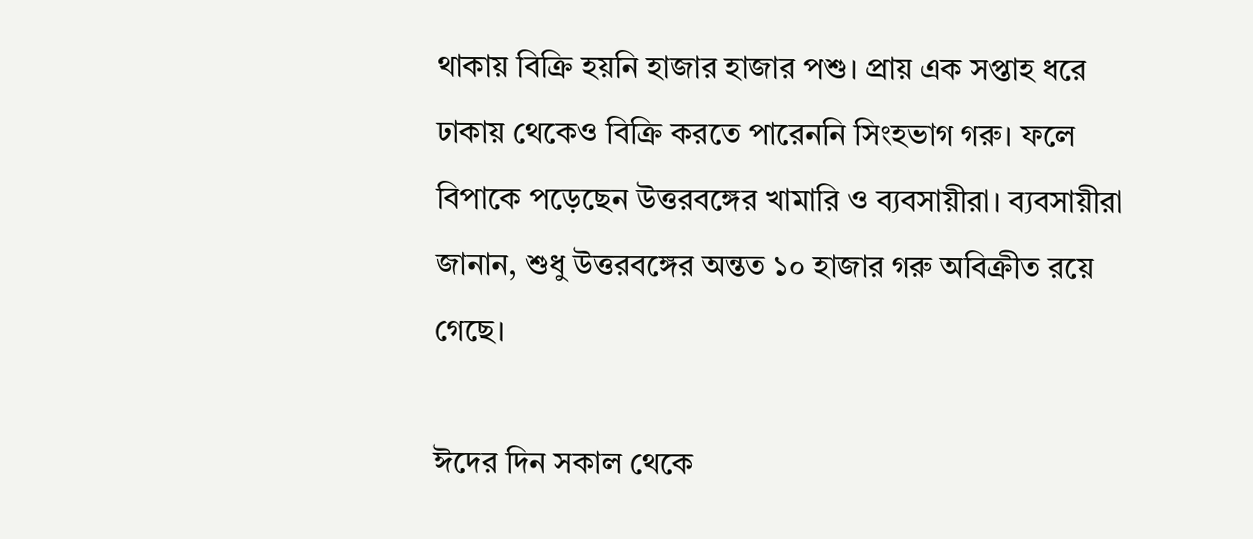থাকায় বিক্রি হয়নি হাজার হাজার পশু। প্রায় এক সপ্তাহ ধরে ঢাকায় থেকেও বিক্রি করতে পারেননি সিংহভাগ গরু। ফলে বিপাকে পড়েছেন উত্তরবঙ্গের খামারি ও ব্যবসায়ীরা। ব্যবসায়ীরা জানান, শুধু উত্তরবঙ্গের অন্তত ১০ হাজার গরু অবিক্রীত রয়ে গেছে।

ঈদের দিন সকাল থেকে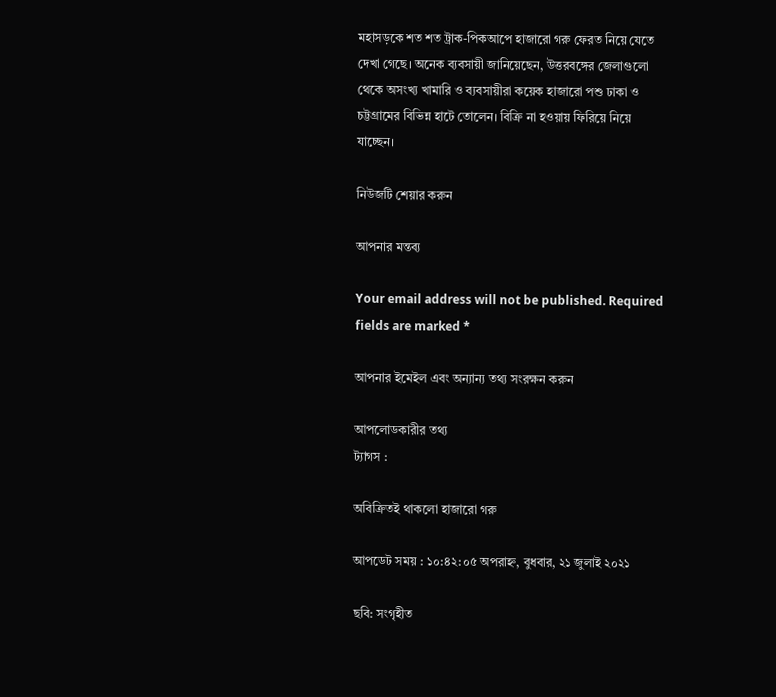মহাসড়কে শত শত ট্রাক-পিকআপে হাজারো গরু ফেরত নিয়ে যেতে দেখা গেছে। অনেক ব্যবসায়ী জানিয়েছেন, উত্তরবঙ্গের জেলাগুলো থেকে অসংখ্য খামারি ও ব্যবসায়ীরা কয়েক হাজারো পশু ঢাকা ও চট্টগ্রামের বিভিন্ন হাটে তোলেন। বিক্রি না হওয়ায় ফিরিয়ে নিয়ে যাচ্ছেন।

নিউজটি শেয়ার করুন

আপনার মন্তব্য

Your email address will not be published. Required fields are marked *

আপনার ইমেইল এবং অন্যান্য তথ্য সংরক্ষন করুন

আপলোডকারীর তথ্য
ট্যাগস :

অবিক্রিতই থাকলো হাজারো গরু

আপডেট সময় : ১০:৪২:০৫ অপরাহ্ন, বুধবার, ২১ জুলাই ২০২১

ছবি: সংগৃহীত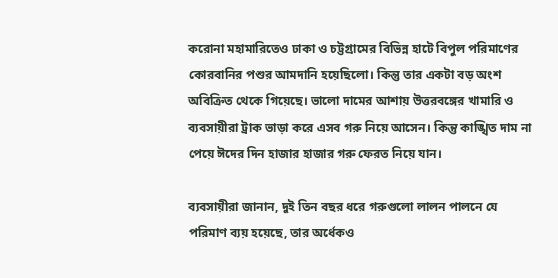করোনা মহামারিতেও ঢাকা ও চট্টগ্রামের বিভিন্ন হাটে বিপুল পরিমাণের কোরবানির পশুর আমদানি হয়েছিলো। কিন্তু তার একটা বড় অংশ অবিক্রিত থেকে গিয়েছে। ভালো দামের আশায় উত্তরবঙ্গের খামারি ও ব্যবসায়ীরা ট্রাক ভাড়া করে এসব গরু নিয়ে আসেন। কিন্তু কাঙ্খিত দাম না পেয়ে ঈদের দিন হাজার হাজার গরু ফেরত নিয়ে যান।

ব্যবসায়ীরা জানান, দুই তিন বছর ধরে গরুগুলো লালন পালনে যে পরিমাণ ব্যয় হয়েছে, তার অর্ধেকও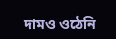দামও ওঠেনি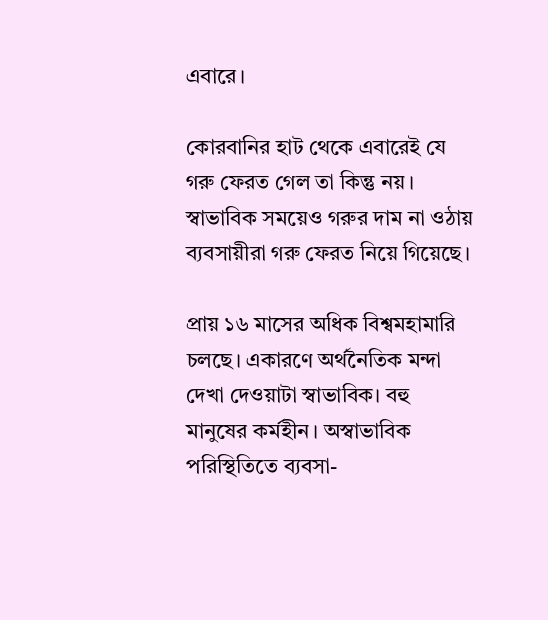এবারে।

কোরবানির হাট থেকে এবারেই যে গরু ফেরত গেল তা কিন্তু নয়। স্বাভাবিক সময়েও গরুর দাম না ওঠায় ব্যবসায়ীরা গরু ফেরত নিয়ে গিয়েছে।

প্রায় ১৬ মাসের অধিক বিশ্বমহামারি চলছে। একারণে অর্থনৈতিক মন্দা দেখা দেওয়াটা স্বাভাবিক। বহু মানুষের কর্মহীন। অস্বাভাবিক পরিস্থিতিতে ব্যবসা-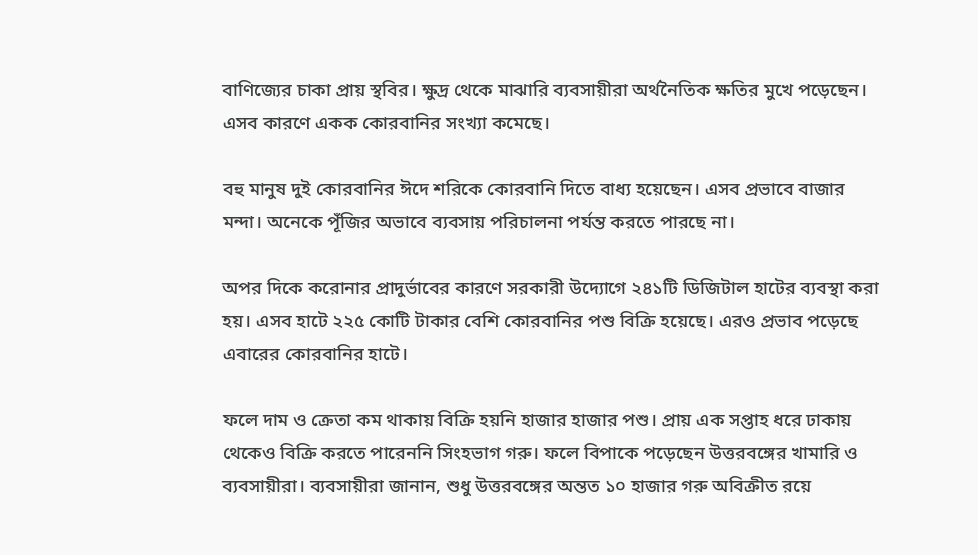বাণিজ্যের চাকা প্রায় স্থবির। ক্ষুদ্র থেকে মাঝারি ব্যবসায়ীরা অর্থনৈতিক ক্ষতির মুখে পড়েছেন। এসব কারণে একক কোরবানির সংখ্যা কমেছে।

বহু মানুষ দুই কোরবানির ঈদে শরিকে কোরবানি দিতে বাধ্য হয়েছেন। এসব প্রভাবে বাজার মন্দা। অনেকে পূঁজির অভাবে ব্যবসায় পরিচালনা পর্যন্ত করতে পারছে না।

অপর দিকে করোনার প্রাদুর্ভাবের কারণে সরকারী উদ্যোগে ২৪১টি ডিজিটাল হাটের ব্যবস্থা করা হয়। এসব হাটে ২২৫ কোটি টাকার বেশি কোরবানির পশু বিক্রি হয়েছে। এরও প্রভাব পড়েছে এবারের কোরবানির হাটে।

ফলে দাম ও ক্রেতা কম থাকায় বিক্রি হয়নি হাজার হাজার পশু। প্রায় এক সপ্তাহ ধরে ঢাকায় থেকেও বিক্রি করতে পারেননি সিংহভাগ গরু। ফলে বিপাকে পড়েছেন উত্তরবঙ্গের খামারি ও ব্যবসায়ীরা। ব্যবসায়ীরা জানান, শুধু উত্তরবঙ্গের অন্তত ১০ হাজার গরু অবিক্রীত রয়ে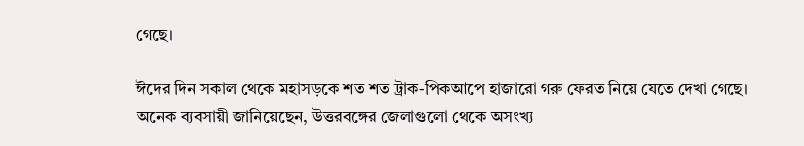গেছে।

ঈদের দিন সকাল থেকে মহাসড়কে শত শত ট্রাক-পিকআপে হাজারো গরু ফেরত নিয়ে যেতে দেখা গেছে। অনেক ব্যবসায়ী জানিয়েছেন, উত্তরবঙ্গের জেলাগুলো থেকে অসংখ্য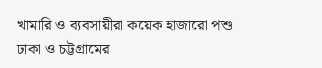খামারি ও ব্যবসায়ীরা কয়েক হাজারো পশু ঢাকা ও চট্টগ্রামের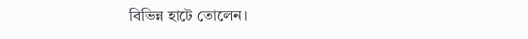বিভিন্ন হাটে তোলেন।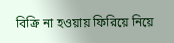বিক্রি না হওয়ায় ফিরিয়ে নিয়ে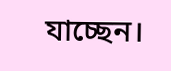যাচ্ছেন।